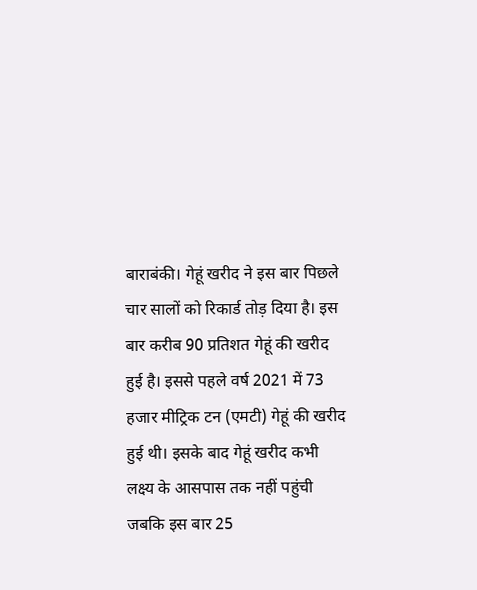बाराबंकी। गेहूं खरीद ने इस बार पिछले चार सालों को रिकार्ड तोड़ दिया है। इस बार करीब 90 प्रतिशत गेहूं की खरीद हुई है। इससे पहले वर्ष 2021 में 73 हजार मीट्रिक टन (एमटी) गेहूं की खरीद हुई थी। इसके बाद गेहूं खरीद कभी लक्ष्य के आसपास तक नहीं पहुंची जबकि इस बार 25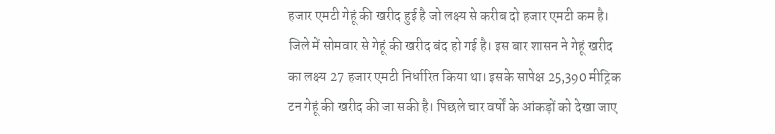हजार एमटी गेहूं की खरीद हुई है जो लक्ष्य से करीब दो हजार एमटी कम है।
जिले में सोमवार से गेहूं की खरीद बंद हो गई है। इस बार शासन ने गेहूं खरीद का लक्ष्य 27 हजार एमटी निर्धारित किया था। इसके सापेक्ष 25,390 मीट्रिक टन गेहूं की खरीद की जा सकी है। पिछले चार वर्षों के आंकड़ों को देखा जाए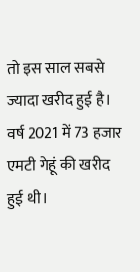तो इस साल सबसे ज्यादा खरीद हुई है। वर्ष 2021 में 73 हजार एमटी गेहूं की खरीद हुई थी।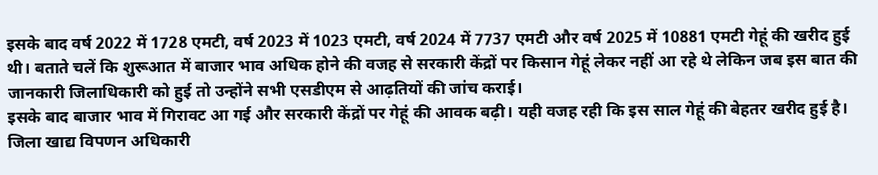इसके बाद वर्ष 2022 में 1728 एमटी, वर्ष 2023 में 1023 एमटी, वर्ष 2024 में 7737 एमटी और वर्ष 2025 में 10881 एमटी गेहूं की खरीद हुई थी। बताते चलें कि शुरूआत में बाजार भाव अधिक होने की वजह से सरकारी केंद्रों पर किसान गेहूं लेकर नहीं आ रहे थे लेकिन जब इस बात की जानकारी जिलाधिकारी को हुई तो उन्होंने सभी एसडीएम से आढ़तियों की जांच कराई।
इसके बाद बाजार भाव में गिरावट आ गई और सरकारी केंद्रों पर गेहूं की आवक बढ़ी। यही वजह रही कि इस साल गेहूं की बेहतर खरीद हुई है। जिला खाद्य विपणन अधिकारी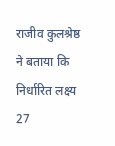राजीव कुलश्रेष्ठ ने बताया कि निर्धारित लक्ष्य 27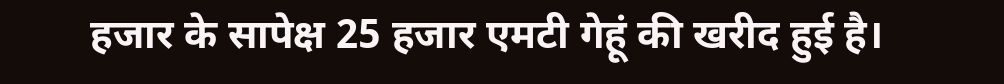हजार के सापेक्ष 25 हजार एमटी गेहूं की खरीद हुई है।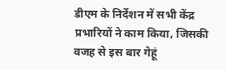डीएम के निर्देशन में सभी केंद्र प्रभारियों ने काम किया, जिसकी वजह से इस बार गेहूं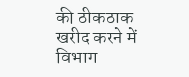की ठीकठाक खरीद करने में विभाग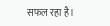सफल रहा है।